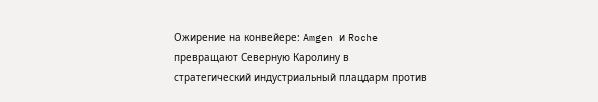Ожирение на конвейере: Amgen и Roche превращают Северную Каролину в стратегический индустриальный плацдарм против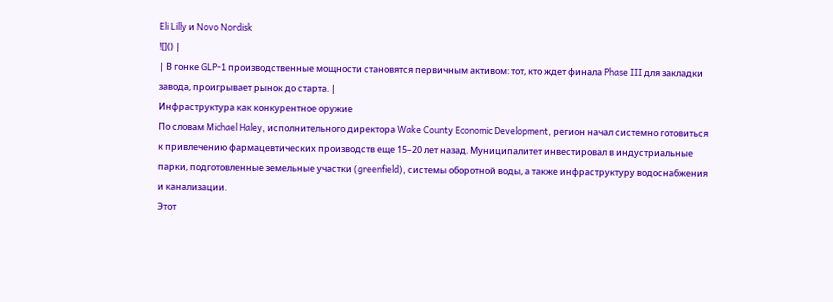Eli Lilly и Novo Nordisk
![]() |
| В гонке GLP-1 производственные мощности становятся первичным активом: тот, кто ждет финала Phase III для закладки завода, проигрывает рынок до старта. |
Инфраструктура как конкурентное оружие
По словам Michael Haley, исполнительного директора Wake County Economic Development, регион начал системно готовиться к привлечению фармацевтических производств еще 15–20 лет назад. Муниципалитет инвестировал в индустриальные парки, подготовленные земельные участки (greenfield), системы оборотной воды, а также инфраструктуру водоснабжения и канализации.
Этот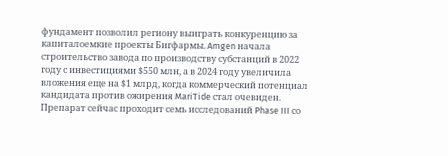фундамент позволил региону выиграть конкуренцию за капиталоемкие проекты Бигфармы. Amgen начала строительство завода по производству субстанций в 2022 году с инвестициями $550 млн, а в 2024 году увеличила вложения еще на $1 млрд, когда коммерческий потенциал кандидата против ожирения MariTide стал очевиден. Препарат сейчас проходит семь исследований Phase III со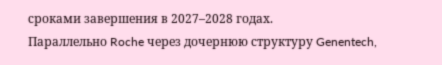сроками завершения в 2027–2028 годах.
Параллельно Roche через дочернюю структуру Genentech,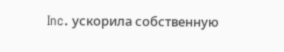Inc. ускорила собственную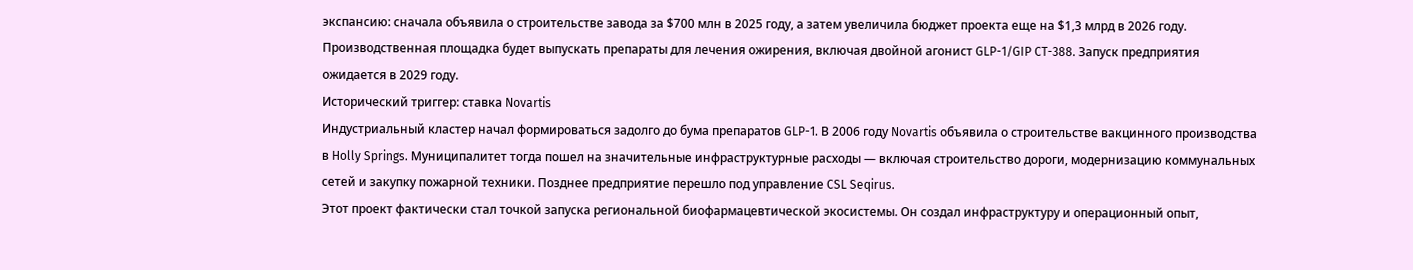экспансию: сначала объявила о строительстве завода за $700 млн в 2025 году, а затем увеличила бюджет проекта еще на $1,3 млрд в 2026 году. Производственная площадка будет выпускать препараты для лечения ожирения, включая двойной агонист GLP-1/GIP CT-388. Запуск предприятия ожидается в 2029 году.
Исторический триггер: ставка Novartis
Индустриальный кластер начал формироваться задолго до бума препаратов GLP-1. В 2006 году Novartis объявила о строительстве вакцинного производства в Holly Springs. Муниципалитет тогда пошел на значительные инфраструктурные расходы — включая строительство дороги, модернизацию коммунальных сетей и закупку пожарной техники. Позднее предприятие перешло под управление CSL Seqirus.
Этот проект фактически стал точкой запуска региональной биофармацевтической экосистемы. Он создал инфраструктуру и операционный опыт,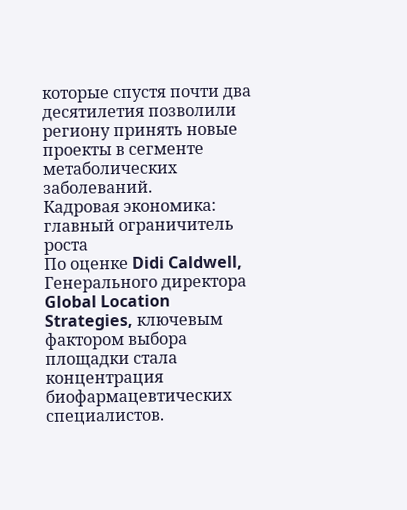которые спустя почти два десятилетия позволили региону принять новые проекты в сегменте метаболических заболеваний.
Кадровая экономика: главный ограничитель роста
По оценке Didi Caldwell, Генерального директора Global Location Strategies, ключевым фактором выбора площадки стала концентрация биофармацевтических специалистов.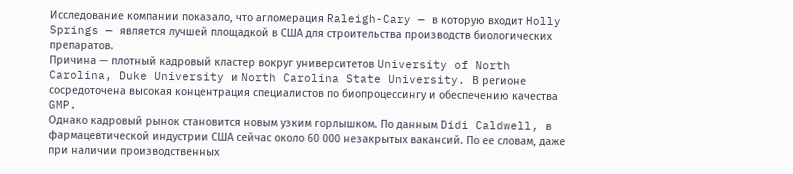Исследование компании показало, что агломерация Raleigh-Cary — в которую входит Holly Springs — является лучшей площадкой в США для строительства производств биологических препаратов.
Причина — плотный кадровый кластер вокруг университетов University of North Carolina, Duke University и North Carolina State University. В регионе сосредоточена высокая концентрация специалистов по биопроцессингу и обеспечению качества GMP.
Однако кадровый рынок становится новым узким горлышком. По данным Didi Caldwell, в фармацевтической индустрии США сейчас около 60 000 незакрытых вакансий. По ее словам, даже при наличии производственных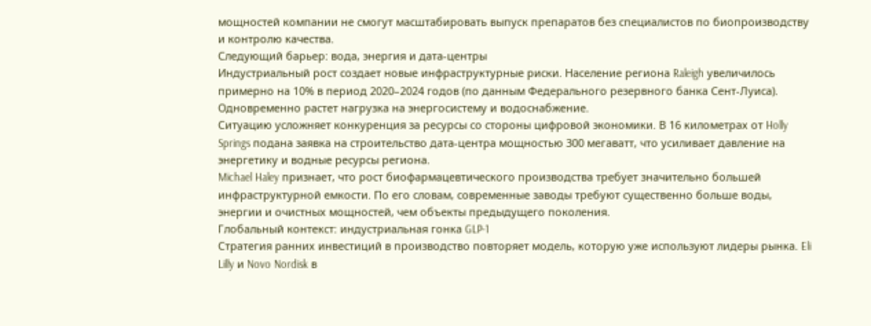мощностей компании не смогут масштабировать выпуск препаратов без специалистов по биопроизводству и контролю качества.
Следующий барьер: вода, энергия и дата-центры
Индустриальный рост создает новые инфраструктурные риски. Население региона Raleigh увеличилось примерно на 10% в период 2020–2024 годов (по данным Федерального резервного банка Сент-Луиса). Одновременно растет нагрузка на энергосистему и водоснабжение.
Ситуацию усложняет конкуренция за ресурсы со стороны цифровой экономики. В 16 километрах от Holly Springs подана заявка на строительство дата-центра мощностью 300 мегаватт, что усиливает давление на энергетику и водные ресурсы региона.
Michael Haley признает, что рост биофармацевтического производства требует значительно большей инфраструктурной емкости. По его словам, современные заводы требуют существенно больше воды, энергии и очистных мощностей, чем объекты предыдущего поколения.
Глобальный контекст: индустриальная гонка GLP-1
Стратегия ранних инвестиций в производство повторяет модель, которую уже используют лидеры рынка. Eli Lilly и Novo Nordisk в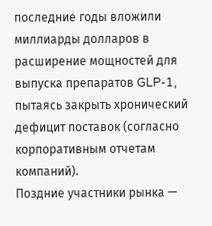последние годы вложили миллиарды долларов в расширение мощностей для выпуска препаратов GLP-1, пытаясь закрыть хронический дефицит поставок (согласно корпоративным отчетам компаний).
Поздние участники рынка —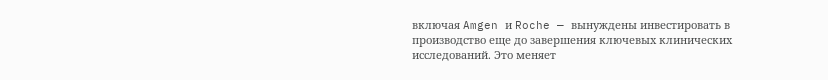включая Amgen и Roche — вынуждены инвестировать в производство еще до завершения ключевых клинических исследований. Это меняет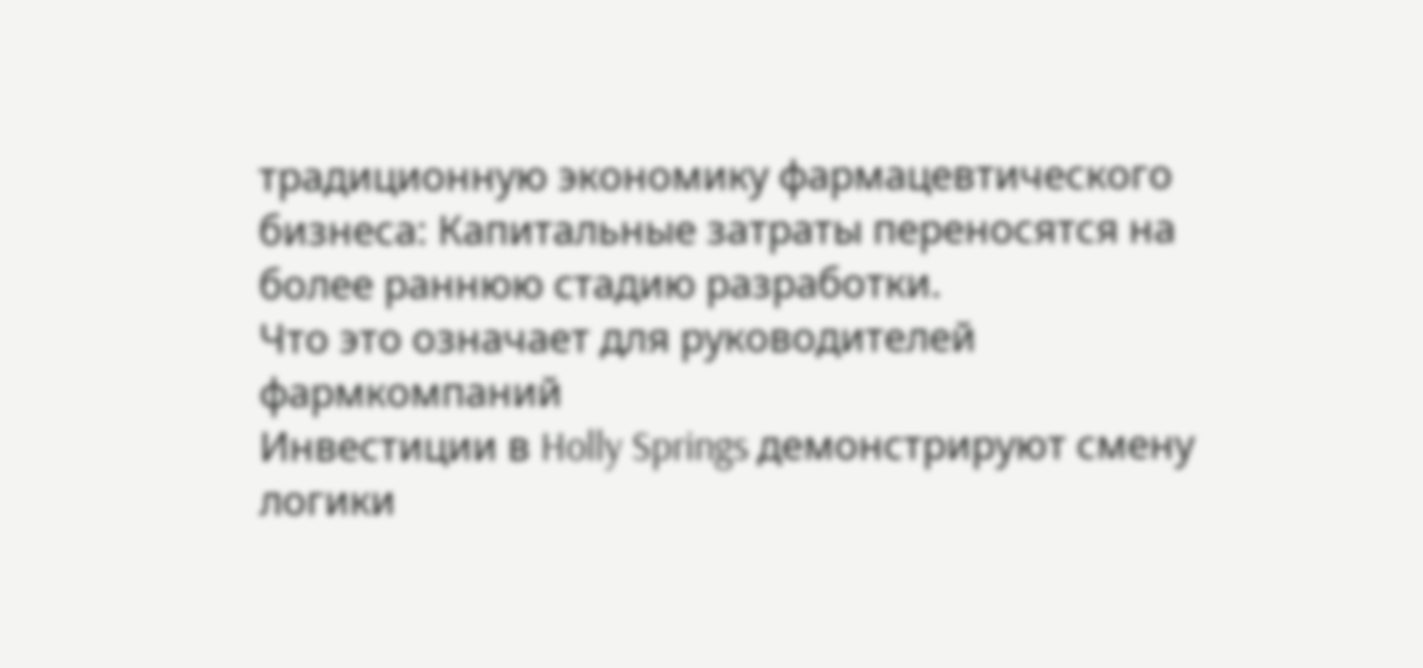традиционную экономику фармацевтического бизнеса: Капитальные затраты переносятся на более раннюю стадию разработки.
Что это означает для руководителей фармкомпаний
Инвестиции в Holly Springs демонстрируют смену логики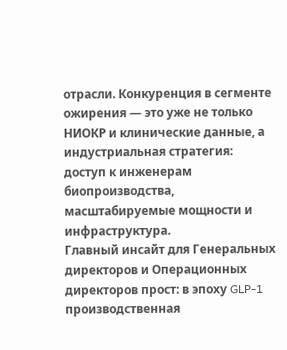отрасли. Конкуренция в сегменте ожирения — это уже не только НИОКР и клинические данные, а индустриальная стратегия: доступ к инженерам биопроизводства, масштабируемые мощности и инфраструктура.
Главный инсайт для Генеральных директоров и Операционных директоров прост: в эпоху GLP-1 производственная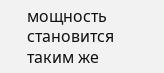мощность становится таким же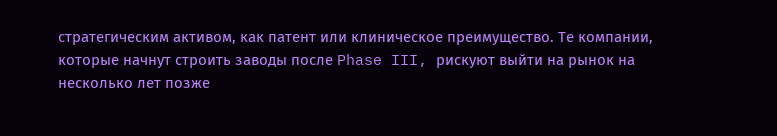стратегическим активом, как патент или клиническое преимущество. Те компании, которые начнут строить заводы после Phase III, рискуют выйти на рынок на несколько лет позже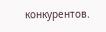конкурентов.